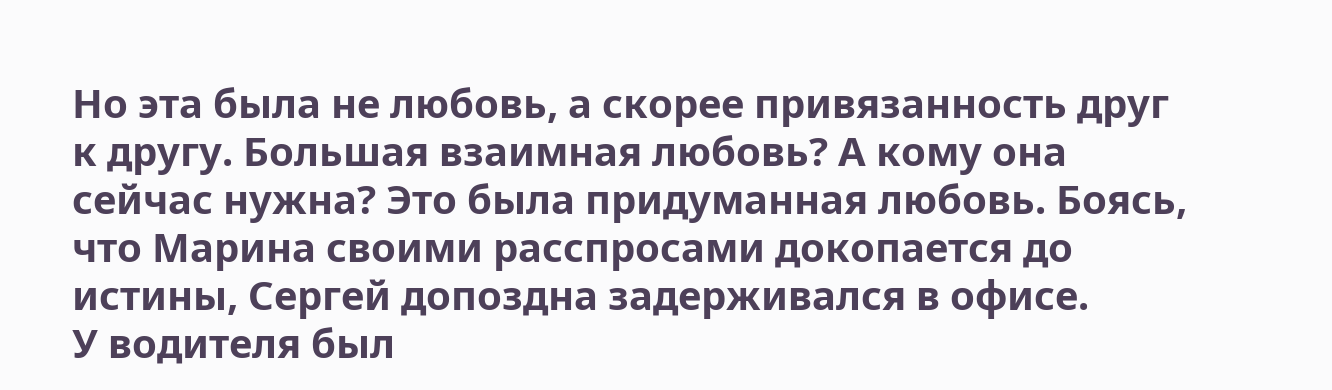Но эта была не любовь, а скорее привязанность друг к другу. Большая взаимная любовь? А кому она сейчас нужна? Это была придуманная любовь. Боясь, что Марина своими расспросами докопается до истины, Сергей допоздна задерживался в офисе.
У водителя был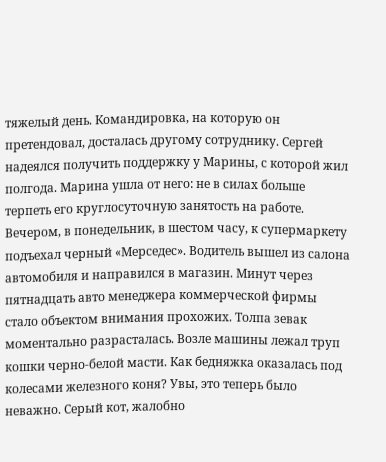тяжелый день. Командировка, на которую он претендовал, досталась другому сотруднику. Сергей надеялся получить поддержку у Марины, с которой жил полгода. Марина ушла от него: не в силах больше терпеть его круглосуточную занятость на работе.
Вечером, в понедельник, в шестом часу, к супермаркету подъехал черный «Мерседес». Водитель вышел из салона автомобиля и направился в магазин. Минут через пятнадцать авто менеджера коммерческой фирмы стало объектом внимания прохожих. Толпа зевак моментально разрасталась. Возле машины лежал труп кошки черно-белой масти. Как бедняжка оказалась под колесами железного коня? Увы, это теперь было неважно. Серый кот, жалобно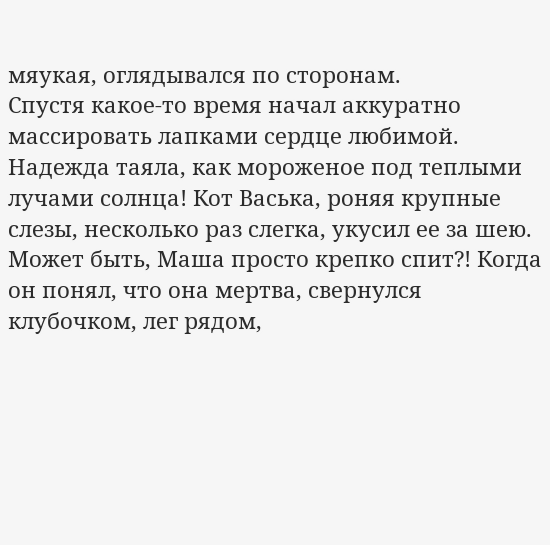мяукая, оглядывался по сторонам.
Спустя какое-то время начал аккуратно массировать лапками сердце любимой. Надежда таяла, как мороженое под теплыми лучами солнца! Кот Васька, роняя крупные слезы, несколько раз слегка, укусил ее за шею. Может быть, Маша просто крепко спит?! Когда он понял, что она мертва, свернулся клубочком, лег рядом,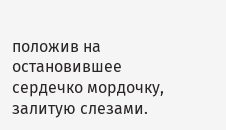положив на остановившее сердечко мордочку, залитую слезами.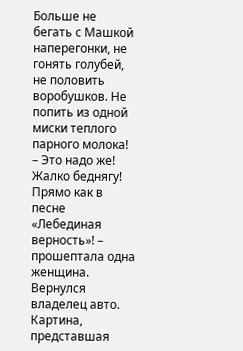Больше не бегать с Машкой наперегонки, не гонять голубей, не половить воробушков. Не попить из одной миски теплого парного молока!
– Это надо же! Жалко беднягу! Прямо как в песне «Лебединая верность»! – прошептала одна женщина.
Вернулся владелец авто. Картина, представшая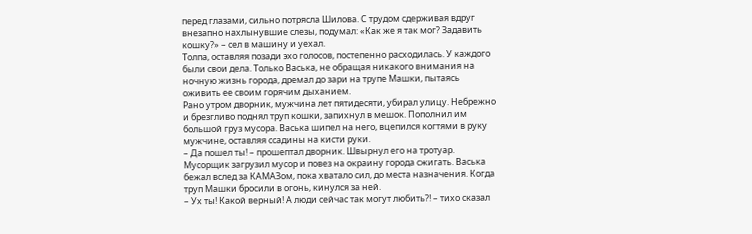перед глазами, сильно потрясла Шилова. С трудом сдерживая вдруг внезапно нахлынувшие слезы, подумал: «Как же я так мог? Задавить кошку?» – сел в машину и уехал.
Толпа, оставляя позади эхо голосов, постепенно расходилась. У каждого были свои дела. Только Васька, не обращая никакого внимания на ночную жизнь города, дремал до зари на трупе Машки, пытаясь оживить ее своим горячим дыханием.
Рано утром дворник, мужчина лет пятидесяти, убирал улицу. Небрежно и брезгливо поднял труп кошки, запихнул в мешок. Пополнил им большой груз мусора. Васька шипел на него, вцепился когтями в руку мужчине, оставляя ссадины на кисти руки.
– Да пошел ты! – прошептал дворник. Швырнул его на тротуар.
Мусорщик загрузил мусор и повез на окраину города сжигать. Васька бежал вслед за КАМАЗом, пока хватало сил, до места назначения. Когда труп Машки бросили в огонь, кинулся за ней.
– Ух ты! Какой верный! А люди сейчас так могут любить?! – тихо сказал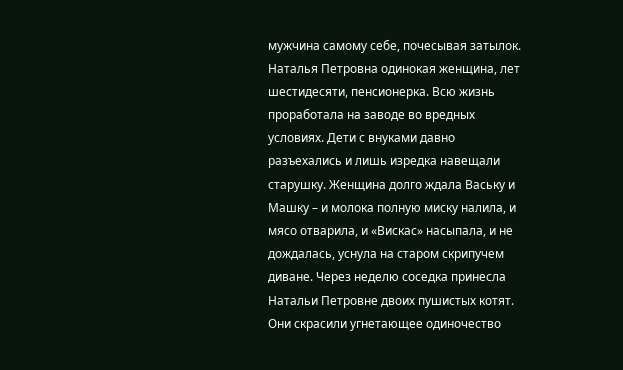мужчина самому себе, почесывая затылок.
Наталья Петровна одинокая женщина, лет шестидесяти, пенсионерка. Всю жизнь проработала на заводе во вредных условиях. Дети с внуками давно разъехались и лишь изредка навещали старушку. Женщина долго ждала Ваську и Машку – и молока полную миску налила, и мясо отварила, и «Вискас» насыпала, и не дождалась, уснула на старом скрипучем диване. Через неделю соседка принесла Натальи Петровне двоих пушистых котят. Они скрасили угнетающее одиночество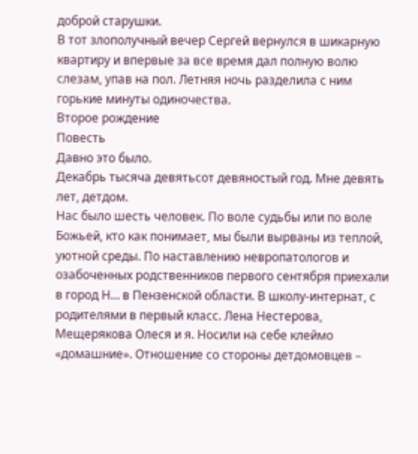доброй старушки.
В тот злополучный вечер Сергей вернулся в шикарную квартиру и впервые за все время дал полную волю слезам, упав на пол. Летняя ночь разделила с ним горькие минуты одиночества.
Второе рождение
Повесть
Давно это было.
Декабрь тысяча девятьсот девяностый год. Мне девять лет, детдом.
Нас было шесть человек. По воле судьбы или по воле Божьей, кто как понимает, мы были вырваны из теплой, уютной среды. По наставлению невропатологов и озабоченных родственников первого сентября приехали в город Н… в Пензенской области. В школу-интернат, с родителями в первый класс. Лена Нестерова, Мещерякова Олеся и я. Носили на себе клеймо «домашние». Отношение со стороны детдомовцев –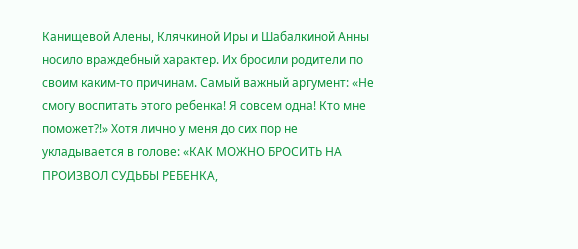Канищевой Алены, Клячкиной Иры и Шабалкиной Анны носило враждебный характер. Их бросили родители по своим каким-то причинам. Самый важный аргумент: «Не смогу воспитать этого ребенка! Я совсем одна! Кто мне поможет?!» Хотя лично у меня до сих пор не укладывается в голове: «КАК МОЖНО БРОСИТЬ НА ПРОИЗВОЛ СУДЬБЫ РЕБЕНКА,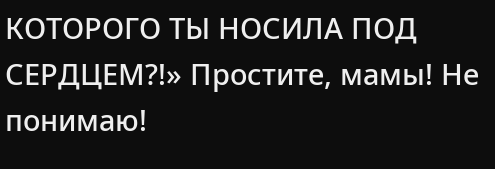КОТОРОГО ТЫ НОСИЛА ПОД СЕРДЦЕМ?!» Простите, мамы! Не понимаю!